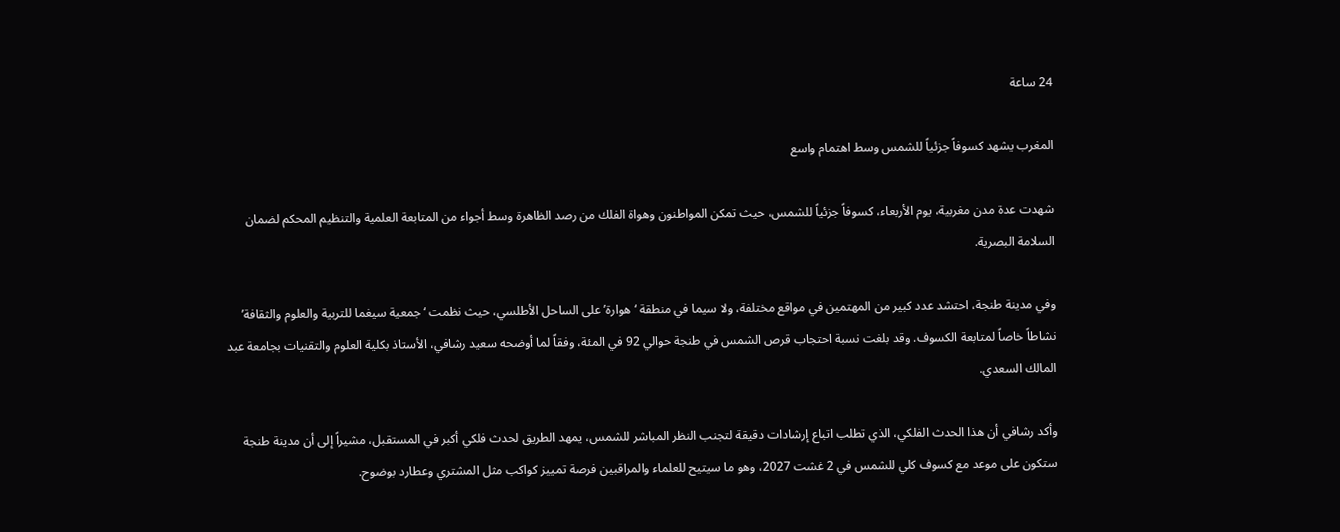24 ساعة

المغرب يشهد كسوفاً جزئياً للشمس وسط اهتمام واسع

شهدت عدة مدن مغربية، يوم الأربعاء، كسوفاً جزئياً للشمس، حيث تمكن المواطنون وهواة الفلك من رصد الظاهرة وسط أجواء من المتابعة العلمية والتنظيم المحكم لضمان السلامة البصرية.

وفي مدينة طنجة، احتشد عدد كبير من المهتمين في مواقع مختلفة، ولا سيما في منطقة ‘هوارة’ على الساحل الأطلسي، حيث نظمت ‘جمعية سيغما للتربية والعلوم والثقافة’ نشاطاً خاصاً لمتابعة الكسوف. وقد بلغت نسبة احتجاب قرص الشمس في طنجة حوالي 92 في المئة، وفقاً لما أوضحه سعيد رشافي، الأستاذ بكلية العلوم والتقنيات بجامعة عبد المالك السعدي.

وأكد رشافي أن هذا الحدث الفلكي، الذي تطلب اتباع إرشادات دقيقة لتجنب النظر المباشر للشمس، يمهد الطريق لحدث فلكي أكبر في المستقبل، مشيراً إلى أن مدينة طنجة ستكون على موعد مع كسوف كلي للشمس في 2 غشت 2027، وهو ما سيتيح للعلماء والمراقبين فرصة تمييز كواكب مثل المشتري وعطارد بوضوح.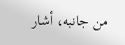من جانبه، أشار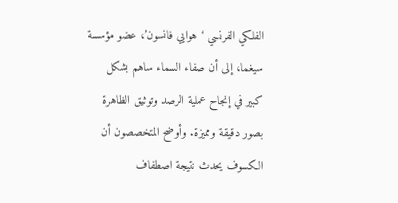الفلكي الفرنسي ‘هوايي فانسون’، عضو مؤسسة سيغما، إلى أن صفاء السماء ساهم بشكل كبير في إنجاح عملية الرصد وتوثيق الظاهرة بصور دقيقة ومميزة. وأوضح المتخصصون أن الكسوف يحدث نتيجة اصطفاف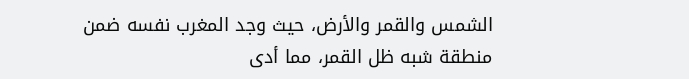الشمس والقمر والأرض، حيث وجد المغرب نفسه ضمن منطقة شبه ظل القمر، مما أدى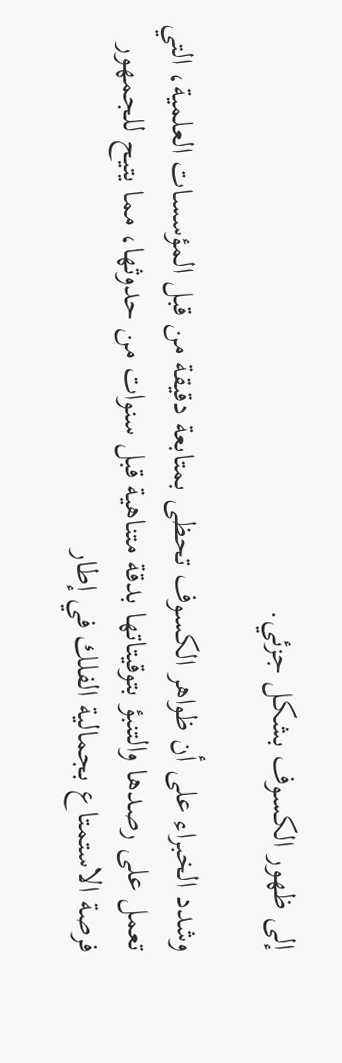إلى ظهور الكسوف بشكل جزئي.

وشدد الخبراء على أن ظواهر الكسوف تحظى بمتابعة دقيقة من قبل المؤسسات العلمية، التي تعمل على رصدها والتنبؤ بتوقيتاتها بدقة متناهية قبل سنوات من حدوثها، مما يتيح للجمهور فرصة الاستمتاع بجمالية الفلك في إطار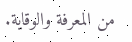من المعرفة والوقاية.